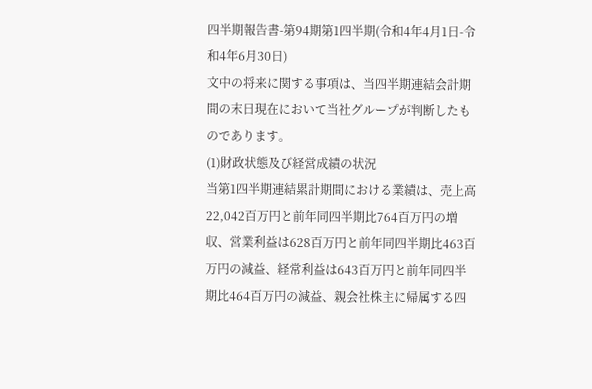四半期報告書-第94期第1四半期(令和4年4月1日-令和4年6月30日)
文中の将来に関する事項は、当四半期連結会計期間の末日現在において当社グループが判断したものであります。
(1)財政状態及び経営成績の状況
当第1四半期連結累計期間における業績は、売上高22,042百万円と前年同四半期比764百万円の増収、営業利益は628百万円と前年同四半期比463百万円の減益、経常利益は643百万円と前年同四半期比464百万円の減益、親会社株主に帰属する四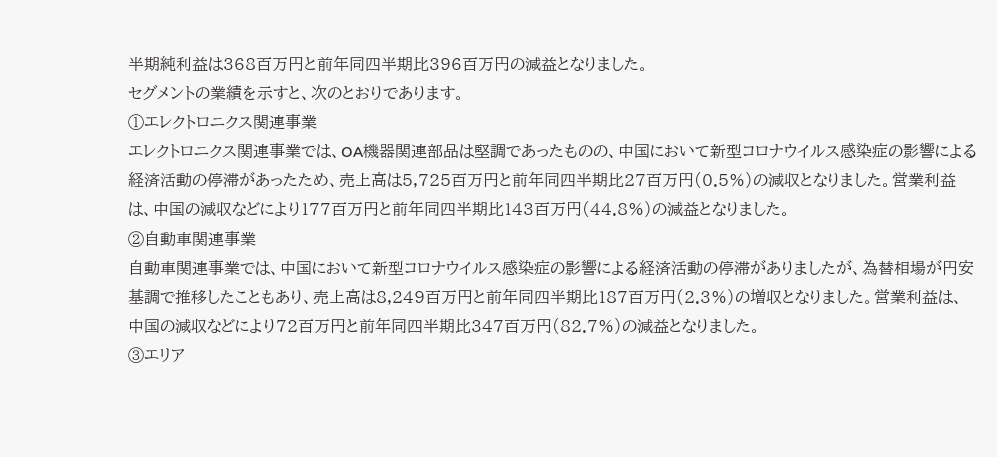半期純利益は368百万円と前年同四半期比396百万円の減益となりました。
セグメントの業績を示すと、次のとおりであります。
①エレクトロニクス関連事業
エレクトロニクス関連事業では、OA機器関連部品は堅調であったものの、中国において新型コロナウイルス感染症の影響による経済活動の停滞があったため、売上高は5,725百万円と前年同四半期比27百万円(0.5%)の減収となりました。営業利益は、中国の減収などにより177百万円と前年同四半期比143百万円(44.8%)の減益となりました。
②自動車関連事業
自動車関連事業では、中国において新型コロナウイルス感染症の影響による経済活動の停滞がありましたが、為替相場が円安基調で推移したこともあり、売上高は8,249百万円と前年同四半期比187百万円(2.3%)の増収となりました。営業利益は、中国の減収などにより72百万円と前年同四半期比347百万円(82.7%)の減益となりました。
③エリア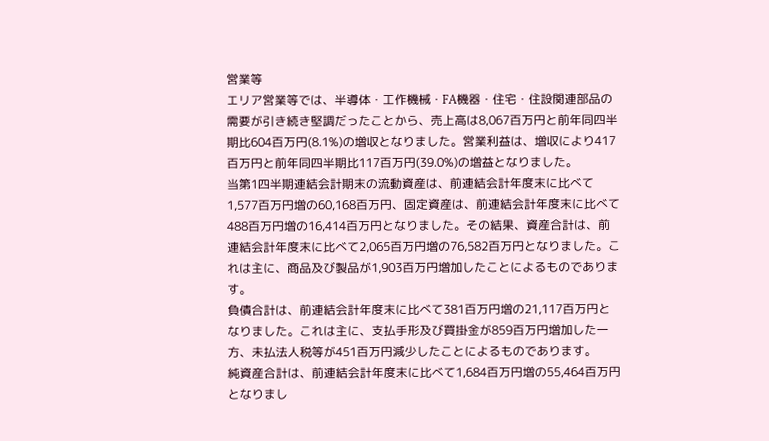営業等
エリア営業等では、半導体・工作機械・FA機器・住宅・住設関連部品の需要が引き続き堅調だったことから、売上高は8,067百万円と前年同四半期比604百万円(8.1%)の増収となりました。営業利益は、増収により417百万円と前年同四半期比117百万円(39.0%)の増益となりました。
当第1四半期連結会計期末の流動資産は、前連結会計年度末に比べて1,577百万円増の60,168百万円、固定資産は、前連結会計年度末に比べて488百万円増の16,414百万円となりました。その結果、資産合計は、前連結会計年度末に比べて2,065百万円増の76,582百万円となりました。これは主に、商品及び製品が1,903百万円増加したことによるものであります。
負債合計は、前連結会計年度末に比べて381百万円増の21,117百万円となりました。これは主に、支払手形及び買掛金が859百万円増加した一方、未払法人税等が451百万円減少したことによるものであります。
純資産合計は、前連結会計年度末に比べて1,684百万円増の55,464百万円となりまし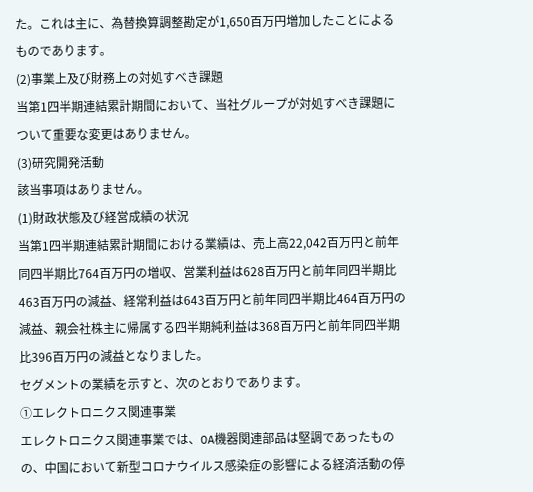た。これは主に、為替換算調整勘定が1,650百万円増加したことによるものであります。
(2)事業上及び財務上の対処すべき課題
当第1四半期連結累計期間において、当社グループが対処すべき課題について重要な変更はありません。
(3)研究開発活動
該当事項はありません。
(1)財政状態及び経営成績の状況
当第1四半期連結累計期間における業績は、売上高22,042百万円と前年同四半期比764百万円の増収、営業利益は628百万円と前年同四半期比463百万円の減益、経常利益は643百万円と前年同四半期比464百万円の減益、親会社株主に帰属する四半期純利益は368百万円と前年同四半期比396百万円の減益となりました。
セグメントの業績を示すと、次のとおりであります。
①エレクトロニクス関連事業
エレクトロニクス関連事業では、OA機器関連部品は堅調であったものの、中国において新型コロナウイルス感染症の影響による経済活動の停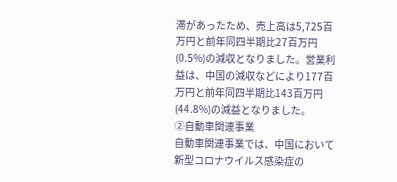滞があったため、売上高は5,725百万円と前年同四半期比27百万円(0.5%)の減収となりました。営業利益は、中国の減収などにより177百万円と前年同四半期比143百万円(44.8%)の減益となりました。
②自動車関連事業
自動車関連事業では、中国において新型コロナウイルス感染症の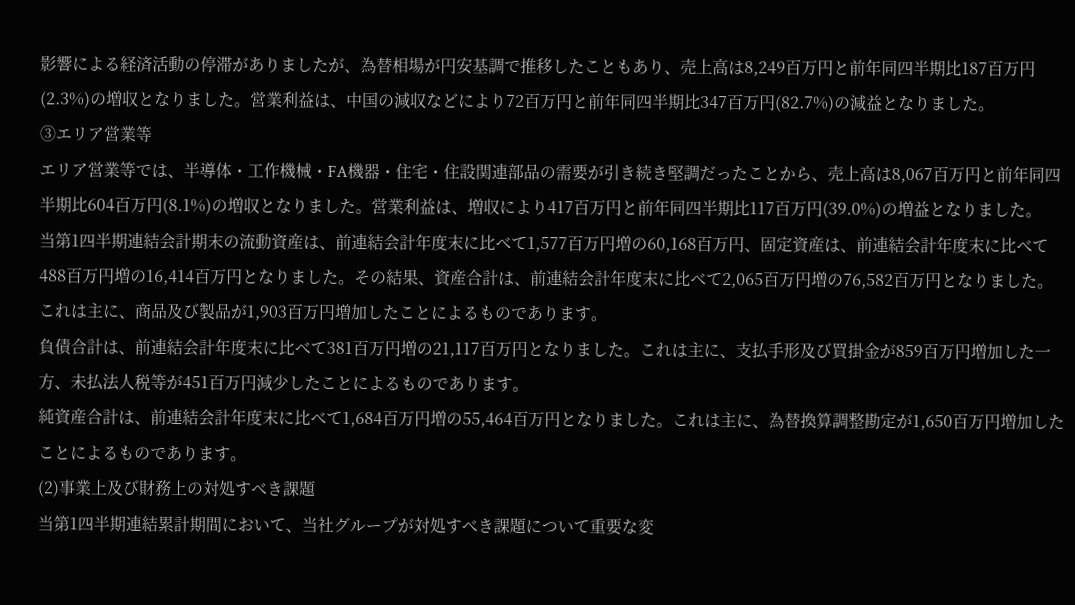影響による経済活動の停滞がありましたが、為替相場が円安基調で推移したこともあり、売上高は8,249百万円と前年同四半期比187百万円(2.3%)の増収となりました。営業利益は、中国の減収などにより72百万円と前年同四半期比347百万円(82.7%)の減益となりました。
③エリア営業等
エリア営業等では、半導体・工作機械・FA機器・住宅・住設関連部品の需要が引き続き堅調だったことから、売上高は8,067百万円と前年同四半期比604百万円(8.1%)の増収となりました。営業利益は、増収により417百万円と前年同四半期比117百万円(39.0%)の増益となりました。
当第1四半期連結会計期末の流動資産は、前連結会計年度末に比べて1,577百万円増の60,168百万円、固定資産は、前連結会計年度末に比べて488百万円増の16,414百万円となりました。その結果、資産合計は、前連結会計年度末に比べて2,065百万円増の76,582百万円となりました。これは主に、商品及び製品が1,903百万円増加したことによるものであります。
負債合計は、前連結会計年度末に比べて381百万円増の21,117百万円となりました。これは主に、支払手形及び買掛金が859百万円増加した一方、未払法人税等が451百万円減少したことによるものであります。
純資産合計は、前連結会計年度末に比べて1,684百万円増の55,464百万円となりました。これは主に、為替換算調整勘定が1,650百万円増加したことによるものであります。
(2)事業上及び財務上の対処すべき課題
当第1四半期連結累計期間において、当社グループが対処すべき課題について重要な変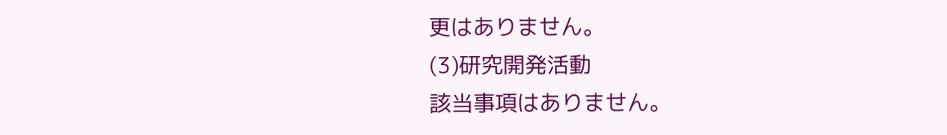更はありません。
(3)研究開発活動
該当事項はありません。